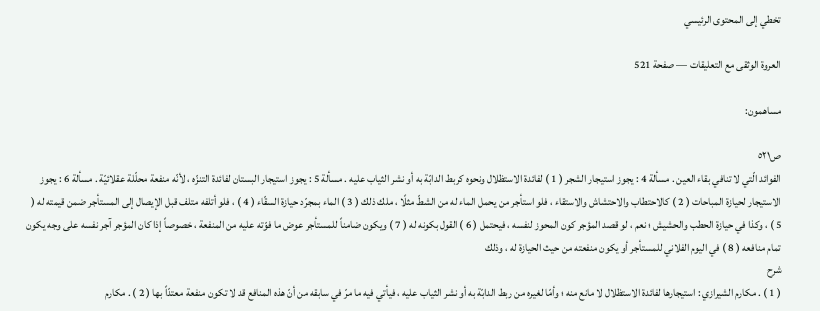تخطي إلى المحتوى الرئيسي

العروة الوثقى مع التعليقات — صفحة 521

مساهمون:

ص٥٢١
الفوائد الّتي لا تنافي بقاء العين . مسألة 4 : يجوز استيجار الشجر ( 1 ) لفائدة الاستظلال ونحوه كربط الدابّة به أو نشر الثياب عليه . مسألة 5 : يجوز استيجار البستان لفائدة التنزّه ، لأنّه منفعة محلّلة عقلائيّة . مسألة 6 : يجوز الاستيجار لحيازة المباحات ( 2 ) كالاحتطاب والاحتشاش والاستقاء ، فلو استأجر من يحمل الماء له من الشطّ مثلًا ، ملك ذلك ( 3 ) الماء بمجرّد حيازة السقّاء ( 4 ) ، فلو أتلفه متلف قبل الإيصال إلى المستأجر ضمن قيمته له ( 5 ) ، وكذا في حيازة الحطب والحشيش ؛ نعم ، لو قصد المؤجر كون المحوز لنفسه ، فيحتمل ( 6 ) القول بكونه له ( 7 ) ويكون ضامناً للمستأجر عوض ما فوّته عليه من المنفعة ، خصوصاً إذا كان المؤجر آجر نفسه على وجه يكون تمام منافعه ( 8 ) في اليوم الفلاني للمستأجر أو يكون منفعته من حيث الحيازة له ، وذلك
شرح
( 1 ) . مكارم الشيرازي : استيجارها لفائدة الاستظلال لا مانع منه ؛ وأمّا لغيره من ربط الدابّة به أو نشر الثياب عليه ، فيأتي فيه ما مرّ في سابقه من أنّ هذه المنافع قد لا تكون منفعة معتدّاً بها ( 2 ) . مكارم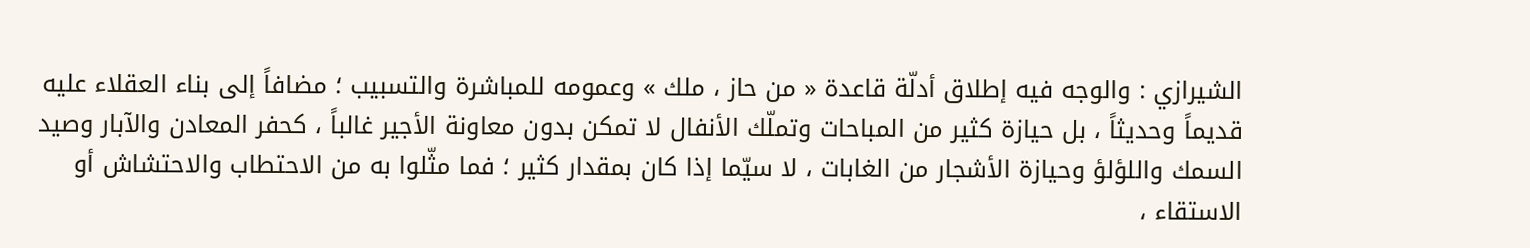الشيرازي : والوجه فيه إطلاق أدلّة قاعدة « من حاز ، ملك » وعمومه للمباشرة والتسبيب ؛ مضافاً إلى بناء العقلاء عليه قديماً وحديثاً ، بل حيازة كثير من المباحات وتملّك الأنفال لا تمكن بدون معاونة الأجير غالباً ، كحفر المعادن والآبار وصيد السمك واللؤلؤ وحيازة الأشجار من الغابات ، لا سيّما إذا كان بمقدار كثير ؛ فما مثّلوا به من الاحتطاب والاحتشاش أو الاستقاء ،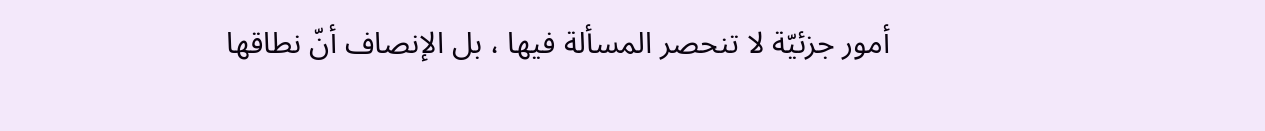أمور جزئيّة لا تنحصر المسألة فيها ، بل الإنصاف أنّ نطاقها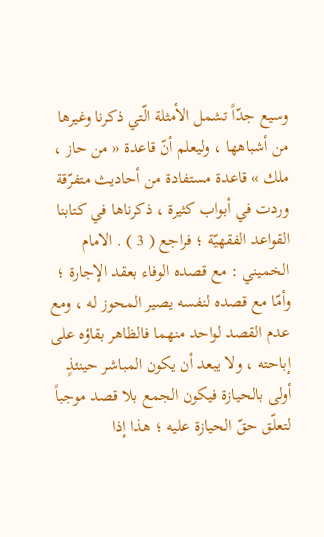وسيع جدّاً تشمل الأمثلة الّتي ذكرنا وغيرها من أشباهها ، وليعلم أنّ قاعدة « من حاز ، ملك » قاعدة مستفادة من أحاديث متفرّقة وردت في أبواب كثيرة ، ذكرناها في كتابنا القواعد الفقهيّة ؛ فراجع ( 3 ) . الامام الخميني : مع قصده الوفاء بعقد الإجارة ؛ وأمّا مع قصده لنفسه يصير المحوز له ، ومع عدم القصد لواحد منهما فالظاهر بقاؤه على إباحته ، ولا يبعد أن يكون المباشر حينئذٍ أولى بالحيازة فيكون الجمع بلا قصد موجباً لتعلّق حقّ الحيازة عليه ؛ هذا إذا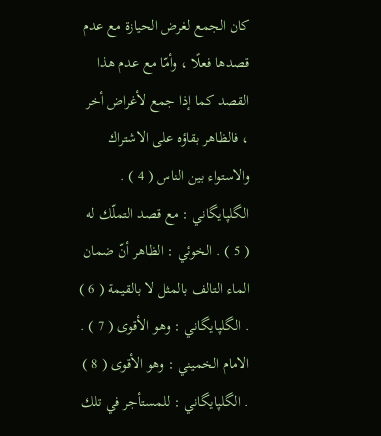كان الجمع لغرض الحيازة مع عدم قصدها فعلًا ، وأمّا مع عدم هذا القصد كما إذا جمع لأغراض أخر ، فالظاهر بقاؤه على الاشتراك والاستواء بين الناس ( 4 ) . الگلپايگاني : مع قصد التملّك له ( 5 ) . الخوئي : الظاهر أنّ ضمان الماء التالف بالمثل لا بالقيمة ( 6 ) . الگلپايگاني : وهو الأقوى ( 7 ) . الامام الخميني : وهو الأقوى ( 8 ) . الگلپايگاني : للمستأجر في تلك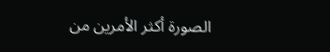الصورة أكثر الأمرين من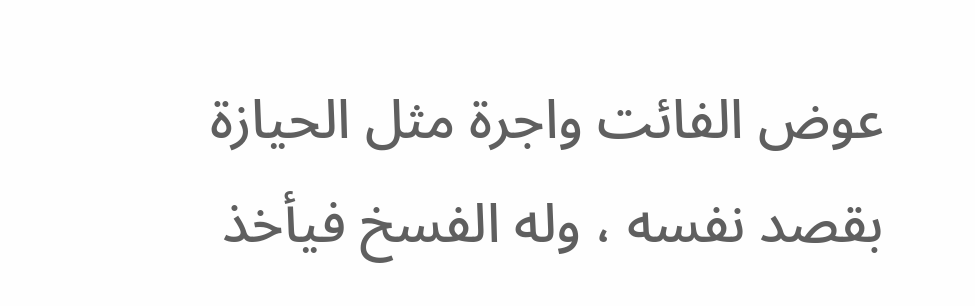عوض الفائت واجرة مثل الحيازة بقصد نفسه ، وله الفسخ فيأخذ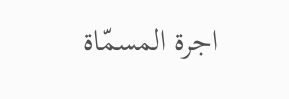اجرة المسمّاة